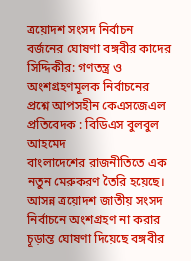ত্রয়োদশ সংসদ নির্বাচন বর্জনের ঘোষণা বঙ্গবীর কাদের সিদ্দিকীর: গণতন্ত্র ও অংশগ্রহণমূলক নির্বাচনের প্রশ্নে আপসহীন কেএসজেএল
প্রতিবেদক : বিডিএস বুলবুল আহমেদ
বাংলাদেশের রাজনীতিতে এক নতুন মেরুকরণ তৈরি হয়েছে। আসন্ন ত্রয়োদশ জাতীয় সংসদ নির্বাচনে অংশগ্রহণ না করার চূড়ান্ত ঘোষণা দিয়েছে বঙ্গবীর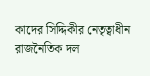কাদের সিদ্দিকীর নেতৃত্বাধীন রাজনৈতিক দল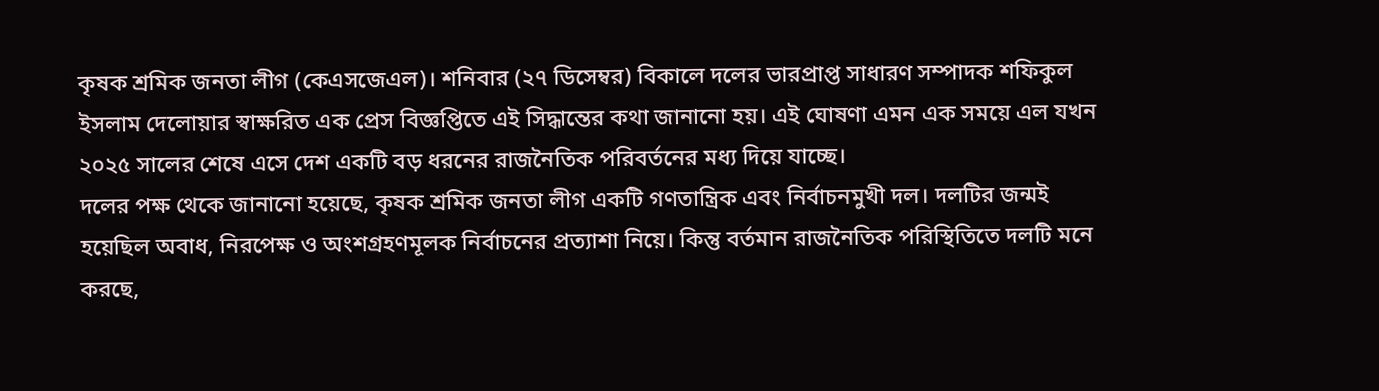কৃষক শ্রমিক জনতা লীগ (কেএসজেএল)। শনিবার (২৭ ডিসেম্বর) বিকালে দলের ভারপ্রাপ্ত সাধারণ সম্পাদক শফিকুল ইসলাম দেলোয়ার স্বাক্ষরিত এক প্রেস বিজ্ঞপ্তিতে এই সিদ্ধান্তের কথা জানানো হয়। এই ঘোষণা এমন এক সময়ে এল যখন ২০২৫ সালের শেষে এসে দেশ একটি বড় ধরনের রাজনৈতিক পরিবর্তনের মধ্য দিয়ে যাচ্ছে।
দলের পক্ষ থেকে জানানো হয়েছে, কৃষক শ্রমিক জনতা লীগ একটি গণতান্ত্রিক এবং নির্বাচনমুখী দল। দলটির জন্মই হয়েছিল অবাধ, নিরপেক্ষ ও অংশগ্রহণমূলক নির্বাচনের প্রত্যাশা নিয়ে। কিন্তু বর্তমান রাজনৈতিক পরিস্থিতিতে দলটি মনে করছে,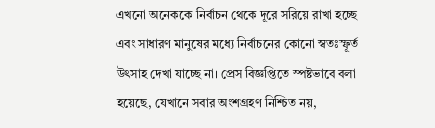এখনো অনেককে নির্বাচন থেকে দূরে সরিয়ে রাখা হচ্ছে এবং সাধারণ মানুষের মধ্যে নির্বাচনের কোনো স্বতঃস্ফূর্ত উৎসাহ দেখা যাচ্ছে না। প্রেস বিজ্ঞপ্তিতে স্পষ্টভাবে বলা হয়েছে, যেখানে সবার অংশগ্রহণ নিশ্চিত নয়,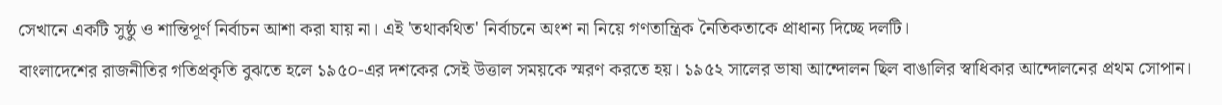সেখানে একটি সুষ্ঠু ও শান্তিপূর্ণ নির্বাচন আশা করা যায় না। এই 'তথাকথিত' নির্বাচনে অংশ না নিয়ে গণতান্ত্রিক নৈতিকতাকে প্রাধান্য দিচ্ছে দলটি।
বাংলাদেশের রাজনীতির গতিপ্রকৃতি বুঝতে হলে ১৯৫০-এর দশকের সেই উত্তাল সময়কে স্মরণ করতে হয়। ১৯৫২ সালের ভাষা আন্দোলন ছিল বাঙালির স্বাধিকার আন্দোলনের প্রথম সোপান।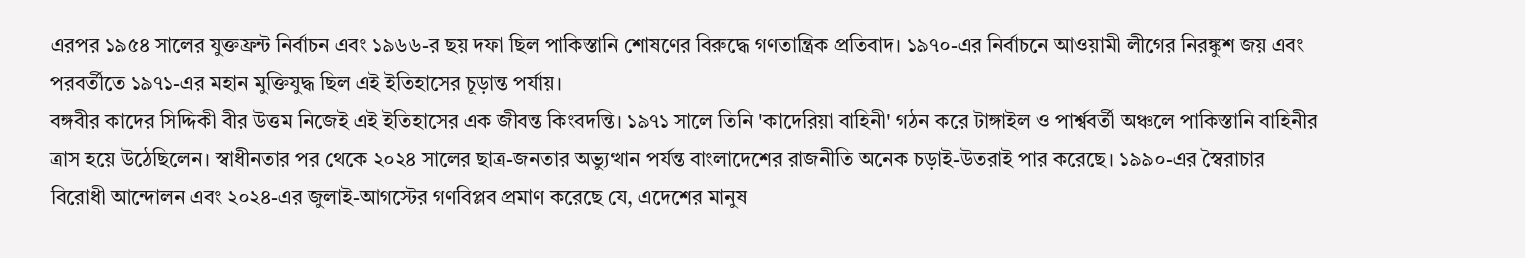এরপর ১৯৫৪ সালের যুক্তফ্রন্ট নির্বাচন এবং ১৯৬৬-র ছয় দফা ছিল পাকিস্তানি শোষণের বিরুদ্ধে গণতান্ত্রিক প্রতিবাদ। ১৯৭০-এর নির্বাচনে আওয়ামী লীগের নিরঙ্কুশ জয় এবং পরবর্তীতে ১৯৭১-এর মহান মুক্তিযুদ্ধ ছিল এই ইতিহাসের চূড়ান্ত পর্যায়।
বঙ্গবীর কাদের সিদ্দিকী বীর উত্তম নিজেই এই ইতিহাসের এক জীবন্ত কিংবদন্তি। ১৯৭১ সালে তিনি 'কাদেরিয়া বাহিনী' গঠন করে টাঙ্গাইল ও পার্শ্ববর্তী অঞ্চলে পাকিস্তানি বাহিনীর ত্রাস হয়ে উঠেছিলেন। স্বাধীনতার পর থেকে ২০২৪ সালের ছাত্র-জনতার অভ্যুত্থান পর্যন্ত বাংলাদেশের রাজনীতি অনেক চড়াই-উতরাই পার করেছে। ১৯৯০-এর স্বৈরাচার বিরোধী আন্দোলন এবং ২০২৪-এর জুলাই-আগস্টের গণবিপ্লব প্রমাণ করেছে যে, এদেশের মানুষ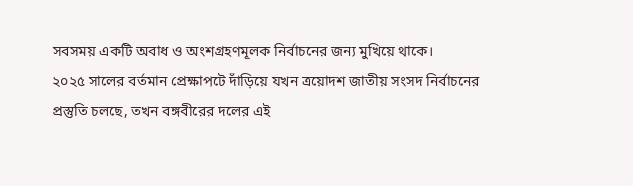সবসময় একটি অবাধ ও অংশগ্রহণমূলক নির্বাচনের জন্য মুখিয়ে থাকে।
২০২৫ সালের বর্তমান প্রেক্ষাপটে দাঁড়িয়ে যখন ত্রয়োদশ জাতীয় সংসদ নির্বাচনের প্রস্তুতি চলছে, তখন বঙ্গবীরের দলের এই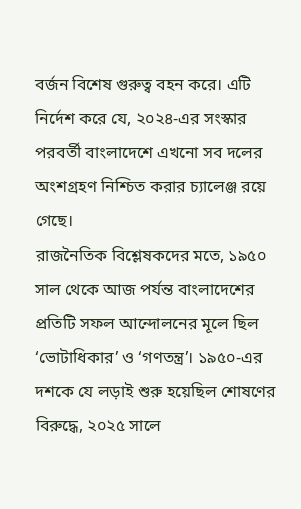বর্জন বিশেষ গুরুত্ব বহন করে। এটি নির্দেশ করে যে, ২০২৪-এর সংস্কার পরবর্তী বাংলাদেশে এখনো সব দলের অংশগ্রহণ নিশ্চিত করার চ্যালেঞ্জ রয়ে গেছে।
রাজনৈতিক বিশ্লেষকদের মতে, ১৯৫০ সাল থেকে আজ পর্যন্ত বাংলাদেশের প্রতিটি সফল আন্দোলনের মূলে ছিল ‘ভোটাধিকার’ ও ‘গণতন্ত্র’। ১৯৫০-এর দশকে যে লড়াই শুরু হয়েছিল শোষণের বিরুদ্ধে, ২০২৫ সালে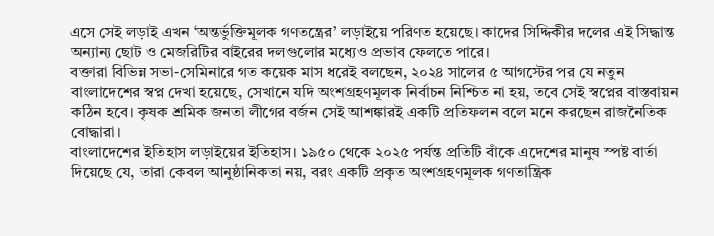এসে সেই লড়াই এখন ‘অন্তর্ভুক্তিমূলক গণতন্ত্রের’ লড়াইয়ে পরিণত হয়েছে। কাদের সিদ্দিকীর দলের এই সিদ্ধান্ত অন্যান্য ছোট ও মেজরিটির বাইরের দলগুলোর মধ্যেও প্রভাব ফেলতে পারে।
বক্তারা বিভিন্ন সভা-সেমিনারে গত কয়েক মাস ধরেই বলছেন, ২০২৪ সালের ৫ আগস্টের পর যে নতুন বাংলাদেশের স্বপ্ন দেখা হয়েছে, সেখানে যদি অংশগ্রহণমূলক নির্বাচন নিশ্চিত না হয়, তবে সেই স্বপ্নের বাস্তবায়ন কঠিন হবে। কৃষক শ্রমিক জনতা লীগের বর্জন সেই আশঙ্কারই একটি প্রতিফলন বলে মনে করছেন রাজনৈতিক বোদ্ধারা।
বাংলাদেশের ইতিহাস লড়াইয়ের ইতিহাস। ১৯৫০ থেকে ২০২৫ পর্যন্ত প্রতিটি বাঁকে এদেশের মানুষ স্পষ্ট বার্তা দিয়েছে যে, তারা কেবল আনুষ্ঠানিকতা নয়, বরং একটি প্রকৃত অংশগ্রহণমূলক গণতান্ত্রিক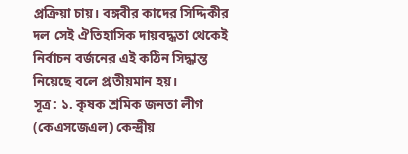প্রক্রিয়া চায়। বঙ্গবীর কাদের সিদ্দিকীর দল সেই ঐতিহাসিক দায়বদ্ধতা থেকেই নির্বাচন বর্জনের এই কঠিন সিদ্ধান্ত নিয়েছে বলে প্রতীয়মান হয়।
সূত্র: ১. কৃষক শ্রমিক জনতা লীগ (কেএসজেএল) কেন্দ্রীয়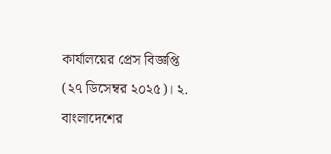কার্যালয়ের প্রেস বিজ্ঞপ্তি (২৭ ডিসেম্বর ২০২৫)। ২. বাংলাদেশের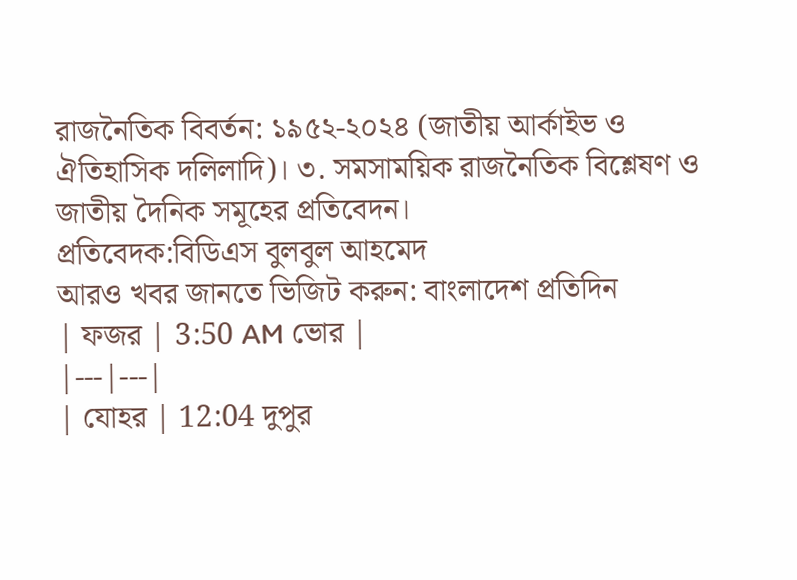রাজনৈতিক বিবর্তন: ১৯৫২-২০২৪ (জাতীয় আর্কাইভ ও ঐতিহাসিক দলিলাদি)। ৩. সমসাময়িক রাজনৈতিক বিশ্লেষণ ও জাতীয় দৈনিক সমূহের প্রতিবেদন।
প্রতিবেদক:বিডিএস বুলবুল আহমেদ
আরও খবর জানতে ভিজিট করুন: বাংলাদেশ প্রতিদিন
| ফজর | 3:50 AM ভোর |
|---|---|
| যোহর | 12:04 দুপুর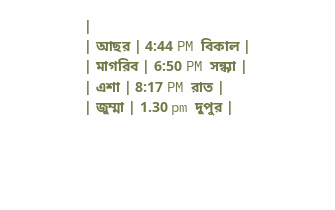|
| আছর | 4:44 PM বিকাল |
| মাগরিব | 6:50 PM সন্ধ্যা |
| এশা | 8:17 PM রাত |
| জুম্মা | 1.30 pm দুপুর |